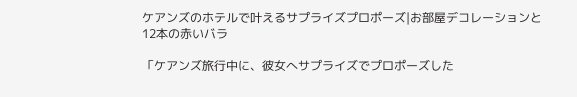ケアンズのホテルで叶えるサプライズプロポーズ|お部屋デコレーションと12本の赤いバラ

「ケアンズ旅行中に、彼女へサプライズでプロポーズした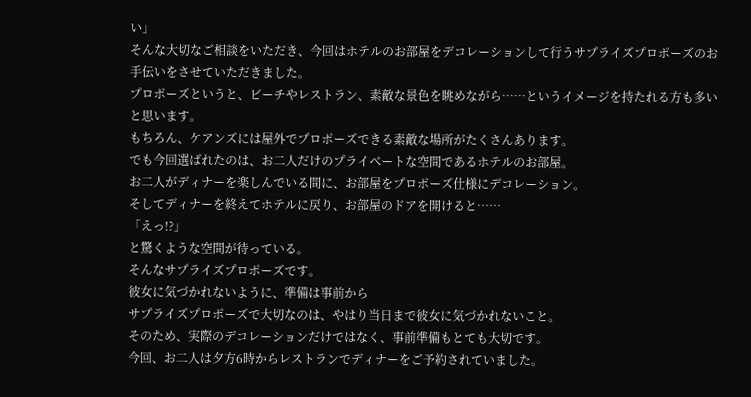い」
そんな大切なご相談をいただき、今回はホテルのお部屋をデコレーションして行うサプライズプロポーズのお手伝いをさせていただきました。
プロポーズというと、ビーチやレストラン、素敵な景色を眺めながら……というイメージを持たれる方も多いと思います。
もちろん、ケアンズには屋外でプロポーズできる素敵な場所がたくさんあります。
でも今回選ばれたのは、お二人だけのプライベートな空間であるホテルのお部屋。
お二人がディナーを楽しんでいる間に、お部屋をプロポーズ仕様にデコレーション。
そしてディナーを終えてホテルに戻り、お部屋のドアを開けると……
「えっ!?」
と驚くような空間が待っている。
そんなサプライズプロポーズです。
彼女に気づかれないように、準備は事前から
サプライズプロポーズで大切なのは、やはり当日まで彼女に気づかれないこと。
そのため、実際のデコレーションだけではなく、事前準備もとても大切です。
今回、お二人は夕方6時からレストランでディナーをご予約されていました。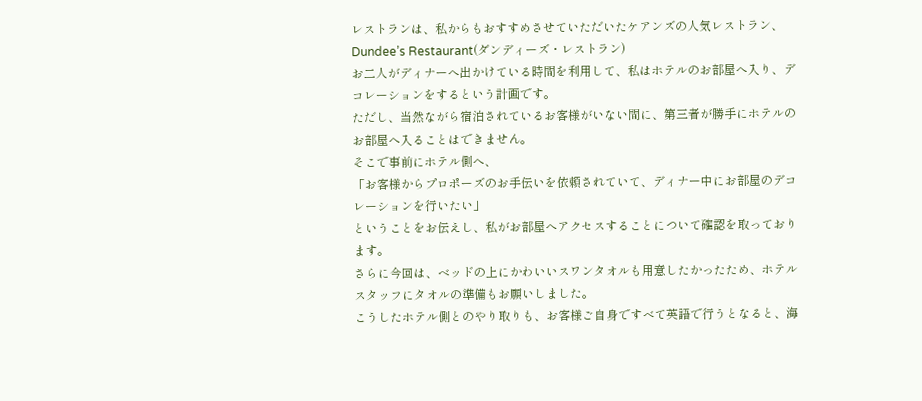レストランは、私からもおすすめさせていただいたケアンズの人気レストラン、Dundee’s Restaurant(ダンディーズ・レストラン)
お二人がディナーへ出かけている時間を利用して、私はホテルのお部屋へ入り、デコレーションをするという計画です。
ただし、当然ながら宿泊されているお客様がいない間に、第三者が勝手にホテルのお部屋へ入ることはできません。
そこで事前にホテル側へ、
「お客様からプロポーズのお手伝いを依頼されていて、ディナー中にお部屋のデコレーションを行いたい」
ということをお伝えし、私がお部屋へアクセスすることについて確認を取っております。
さらに今回は、ベッドの上にかわいいスワンタオルも用意したかったため、ホテルスタッフにタオルの準備もお願いしました。
こうしたホテル側とのやり取りも、お客様ご自身ですべて英語で行うとなると、海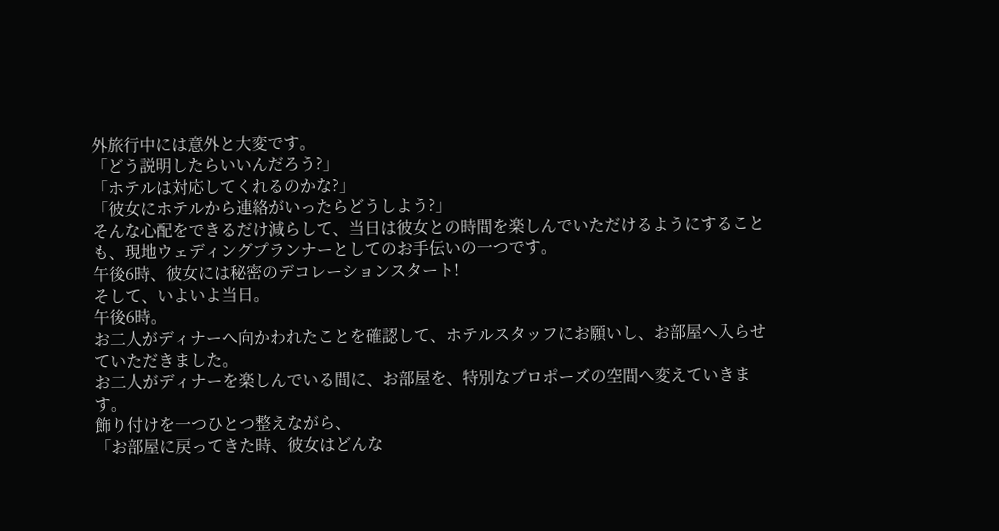外旅行中には意外と大変です。
「どう説明したらいいんだろう?」
「ホテルは対応してくれるのかな?」
「彼女にホテルから連絡がいったらどうしよう?」
そんな心配をできるだけ減らして、当日は彼女との時間を楽しんでいただけるようにすることも、現地ウェディングプランナーとしてのお手伝いの一つです。
午後6時、彼女には秘密のデコレーションスタート!
そして、いよいよ当日。
午後6時。
お二人がディナーへ向かわれたことを確認して、ホテルスタッフにお願いし、お部屋へ入らせていただきました。
お二人がディナーを楽しんでいる間に、お部屋を、特別なプロポーズの空間へ変えていきます。
飾り付けを一つひとつ整えながら、
「お部屋に戻ってきた時、彼女はどんな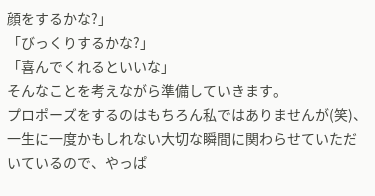顔をするかな?」
「びっくりするかな?」
「喜んでくれるといいな」
そんなことを考えながら準備していきます。
プロポーズをするのはもちろん私ではありませんが(笑)、一生に一度かもしれない大切な瞬間に関わらせていただいているので、やっぱ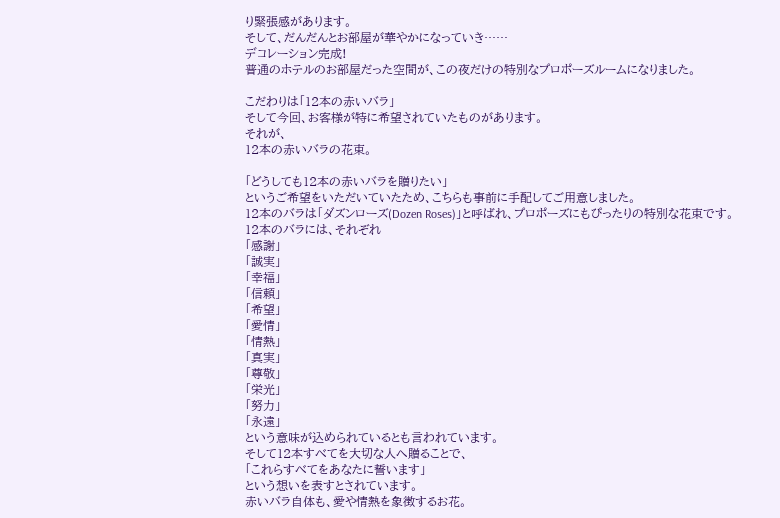り緊張感があります。
そして、だんだんとお部屋が華やかになっていき……
デコレーション完成!
普通のホテルのお部屋だった空間が、この夜だけの特別なプロポーズルームになりました。

こだわりは「12本の赤いバラ」
そして今回、お客様が特に希望されていたものがあります。
それが、
12本の赤いバラの花束。

「どうしても12本の赤いバラを贈りたい」
というご希望をいただいていたため、こちらも事前に手配してご用意しました。
12本のバラは「ダズンローズ(Dozen Roses)」と呼ばれ、プロポーズにもぴったりの特別な花束です。
12本のバラには、それぞれ
「感謝」
「誠実」
「幸福」
「信頼」
「希望」
「愛情」
「情熱」
「真実」
「尊敬」
「栄光」
「努力」
「永遠」
という意味が込められているとも言われています。
そして12本すべてを大切な人へ贈ることで、
「これらすべてをあなたに誓います」
という想いを表すとされています。
赤いバラ自体も、愛や情熱を象徴するお花。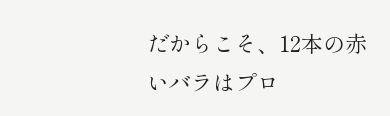だからこそ、12本の赤いバラはプロ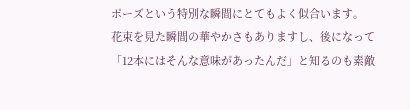ポーズという特別な瞬間にとてもよく似合います。
花束を見た瞬間の華やかさもありますし、後になって「12本にはそんな意味があったんだ」と知るのも素敵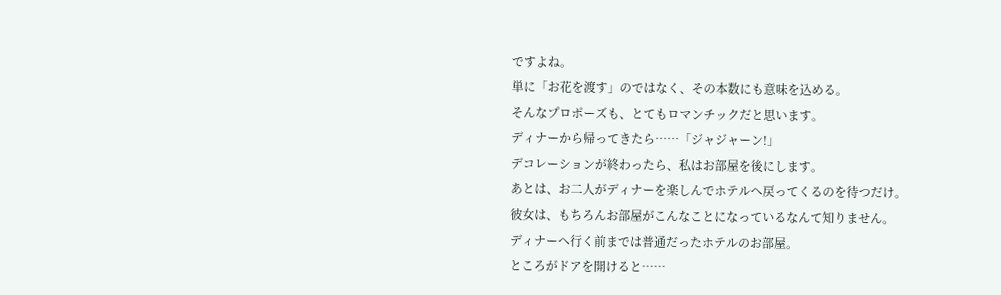ですよね。
単に「お花を渡す」のではなく、その本数にも意味を込める。
そんなプロポーズも、とてもロマンチックだと思います。
ディナーから帰ってきたら……「ジャジャーン!」
デコレーションが終わったら、私はお部屋を後にします。
あとは、お二人がディナーを楽しんでホテルへ戻ってくるのを待つだけ。
彼女は、もちろんお部屋がこんなことになっているなんて知りません。
ディナーへ行く前までは普通だったホテルのお部屋。
ところがドアを開けると……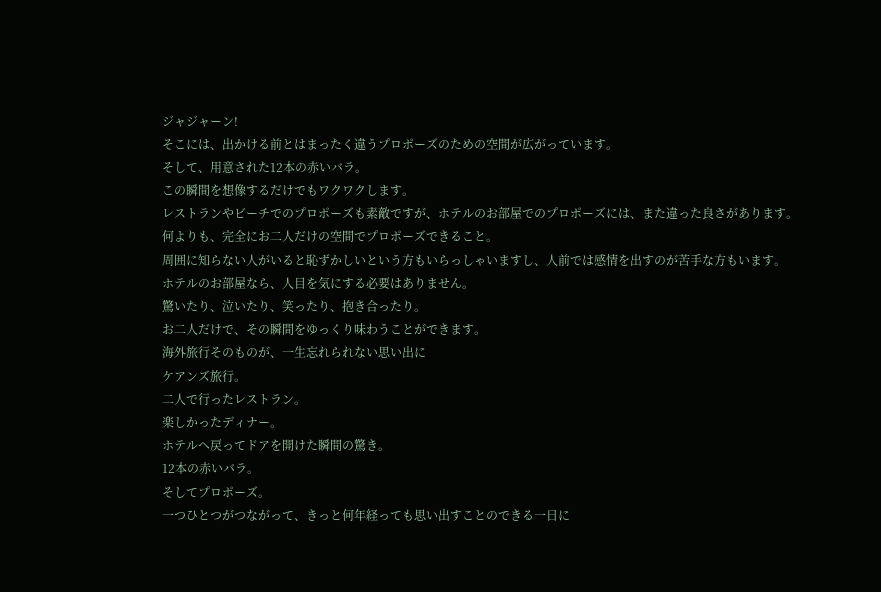ジャジャーン!
そこには、出かける前とはまったく違うプロポーズのための空間が広がっています。
そして、用意された12本の赤いバラ。
この瞬間を想像するだけでもワクワクします。
レストランやビーチでのプロポーズも素敵ですが、ホテルのお部屋でのプロポーズには、また違った良さがあります。
何よりも、完全にお二人だけの空間でプロポーズできること。
周囲に知らない人がいると恥ずかしいという方もいらっしゃいますし、人前では感情を出すのが苦手な方もいます。
ホテルのお部屋なら、人目を気にする必要はありません。
驚いたり、泣いたり、笑ったり、抱き合ったり。
お二人だけで、その瞬間をゆっくり味わうことができます。
海外旅行そのものが、一生忘れられない思い出に
ケアンズ旅行。
二人で行ったレストラン。
楽しかったディナー。
ホテルへ戻ってドアを開けた瞬間の驚き。
12本の赤いバラ。
そしてプロポーズ。
一つひとつがつながって、きっと何年経っても思い出すことのできる一日に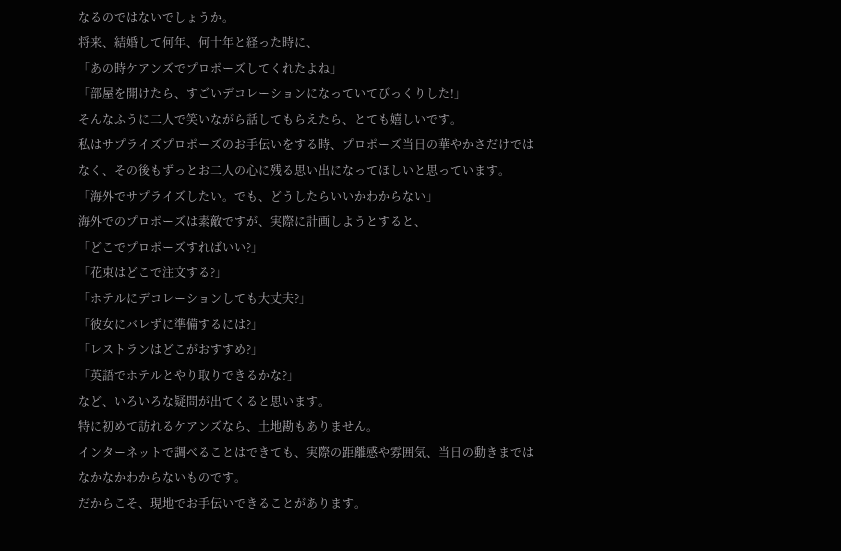なるのではないでしょうか。
将来、結婚して何年、何十年と経った時に、
「あの時ケアンズでプロポーズしてくれたよね」
「部屋を開けたら、すごいデコレーションになっていてびっくりした!」
そんなふうに二人で笑いながら話してもらえたら、とても嬉しいです。
私はサプライズプロポーズのお手伝いをする時、プロポーズ当日の華やかさだけではなく、その後もずっとお二人の心に残る思い出になってほしいと思っています。
「海外でサプライズしたい。でも、どうしたらいいかわからない」
海外でのプロポーズは素敵ですが、実際に計画しようとすると、
「どこでプロポーズすればいい?」
「花束はどこで注文する?」
「ホテルにデコレーションしても大丈夫?」
「彼女にバレずに準備するには?」
「レストランはどこがおすすめ?」
「英語でホテルとやり取りできるかな?」
など、いろいろな疑問が出てくると思います。
特に初めて訪れるケアンズなら、土地勘もありません。
インターネットで調べることはできても、実際の距離感や雰囲気、当日の動きまではなかなかわからないものです。
だからこそ、現地でお手伝いできることがあります。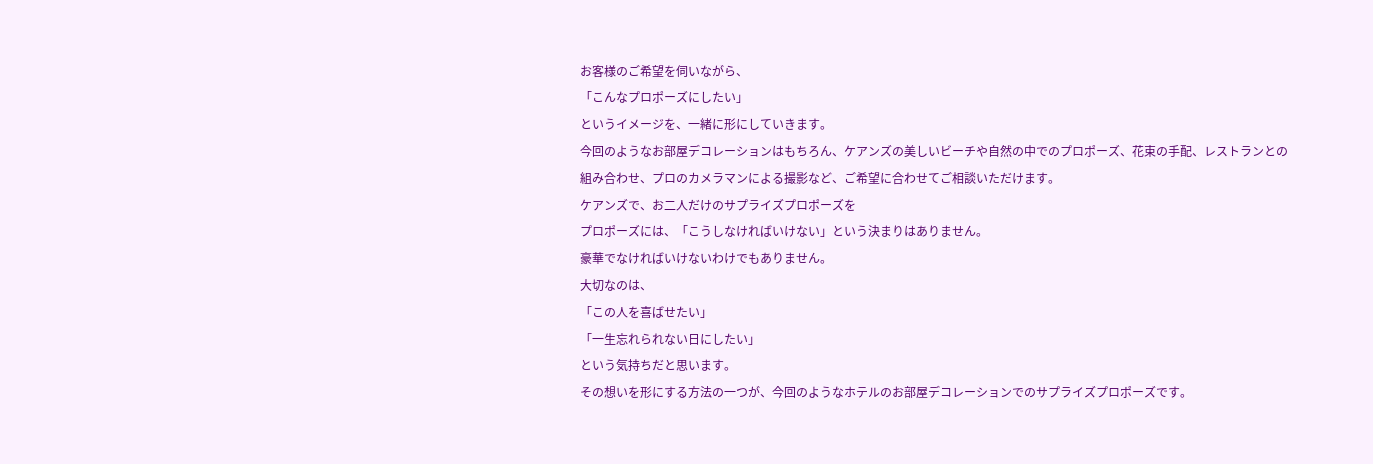お客様のご希望を伺いながら、
「こんなプロポーズにしたい」
というイメージを、一緒に形にしていきます。
今回のようなお部屋デコレーションはもちろん、ケアンズの美しいビーチや自然の中でのプロポーズ、花束の手配、レストランとの組み合わせ、プロのカメラマンによる撮影など、ご希望に合わせてご相談いただけます。
ケアンズで、お二人だけのサプライズプロポーズを
プロポーズには、「こうしなければいけない」という決まりはありません。
豪華でなければいけないわけでもありません。
大切なのは、
「この人を喜ばせたい」
「一生忘れられない日にしたい」
という気持ちだと思います。
その想いを形にする方法の一つが、今回のようなホテルのお部屋デコレーションでのサプライズプロポーズです。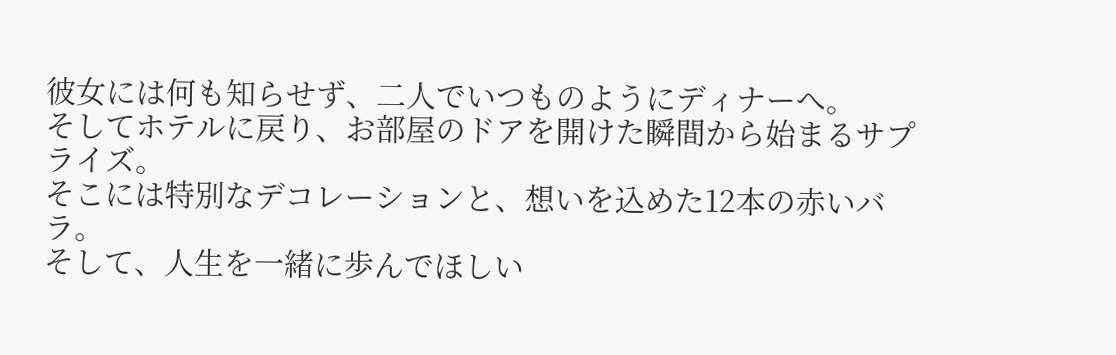彼女には何も知らせず、二人でいつものようにディナーへ。
そしてホテルに戻り、お部屋のドアを開けた瞬間から始まるサプライズ。
そこには特別なデコレーションと、想いを込めた12本の赤いバラ。
そして、人生を一緒に歩んでほしい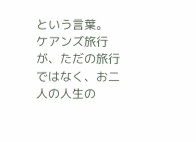という言葉。
ケアンズ旅行が、ただの旅行ではなく、お二人の人生の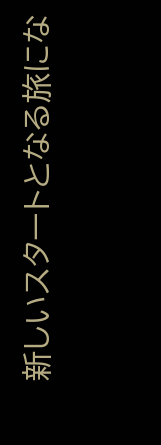新しいスタートとなる旅にな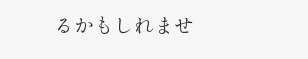るかもしれませ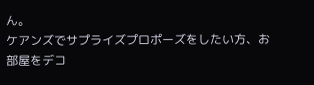ん。
ケアンズでサプライズプロポーズをしたい方、お部屋をデコ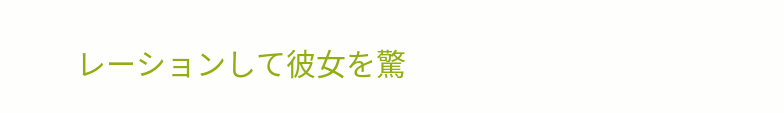レーションして彼女を驚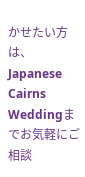かせたい方は、Japanese Cairns Weddingまでお気軽にご相談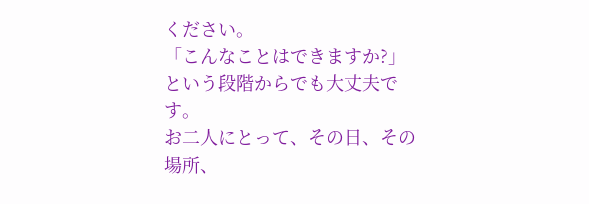ください。
「こんなことはできますか?」という段階からでも大丈夫です。
お二人にとって、その日、その場所、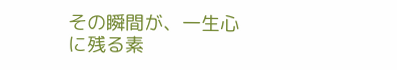その瞬間が、一生心に残る素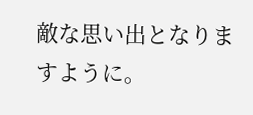敵な思い出となりますように。